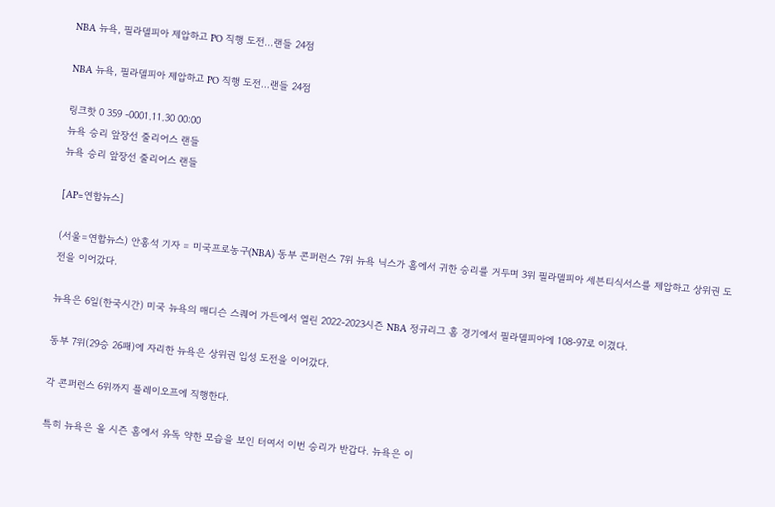NBA 뉴욕, 필라델피아 제압하고 PO 직행 도전…랜들 24점

NBA 뉴욕, 필라델피아 제압하고 PO 직행 도전…랜들 24점

링크핫 0 359 -0001.11.30 00:00
뉴욕 승리 앞장선 줄리어스 랜들
뉴욕 승리 앞장선 줄리어스 랜들

[AP=연합뉴스]

(서울=연합뉴스) 안홍석 기자 = 미국프로농구(NBA) 동부 콘퍼런스 7위 뉴욕 닉스가 홈에서 귀한 승리를 거두며 3위 필라델피아 세븐티식서스를 제압하고 상위권 도전을 이어갔다.

뉴욕은 6일(한국시간) 미국 뉴욕의 매디슨 스퀘어 가든에서 열린 2022-2023시즌 NBA 정규리그 홈 경기에서 필라델피아에 108-97로 이겼다.

동부 7위(29승 26패)에 자리한 뉴욕은 상위권 입성 도전을 이어갔다.

각 콘퍼런스 6위까지 플레이오프에 직행한다.

특히 뉴욕은 올 시즌 홈에서 유독 약한 모습을 보인 터여서 이번 승리가 반갑다. 뉴욕은 이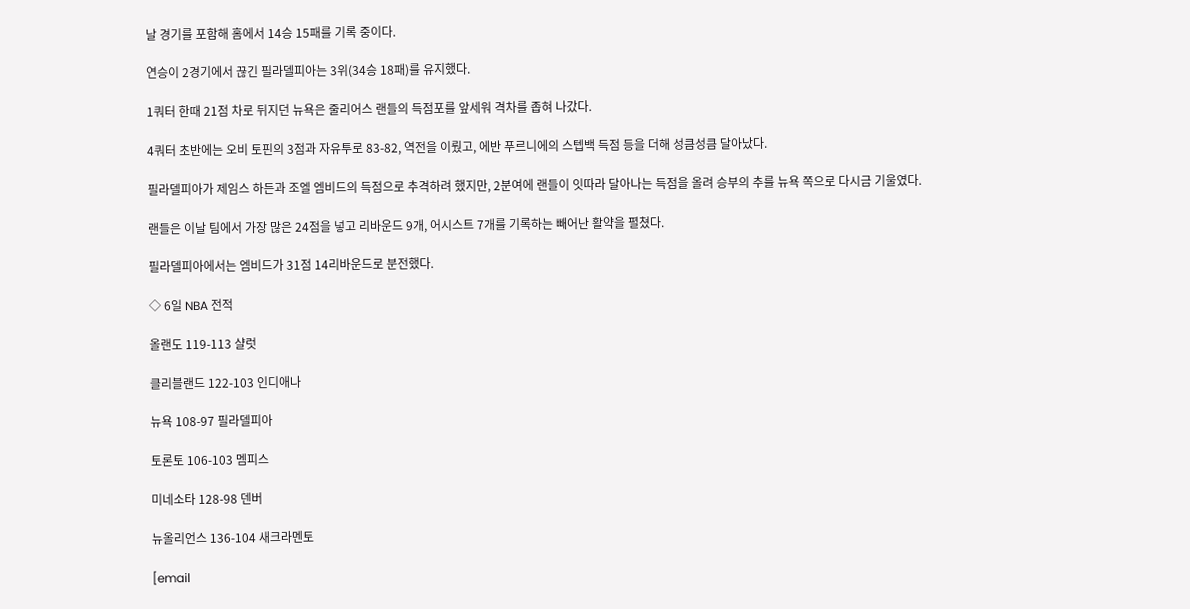날 경기를 포함해 홈에서 14승 15패를 기록 중이다.

연승이 2경기에서 끊긴 필라델피아는 3위(34승 18패)를 유지했다.

1쿼터 한때 21점 차로 뒤지던 뉴욕은 줄리어스 랜들의 득점포를 앞세워 격차를 좁혀 나갔다.

4쿼터 초반에는 오비 토핀의 3점과 자유투로 83-82, 역전을 이뤘고, 에반 푸르니에의 스텝백 득점 등을 더해 성큼성큼 달아났다.

필라델피아가 제임스 하든과 조엘 엠비드의 득점으로 추격하려 했지만, 2분여에 랜들이 잇따라 달아나는 득점을 올려 승부의 추를 뉴욕 쪽으로 다시금 기울였다.

랜들은 이날 팀에서 가장 많은 24점을 넣고 리바운드 9개, 어시스트 7개를 기록하는 빼어난 활약을 펼쳤다.

필라델피아에서는 엠비드가 31점 14리바운드로 분전했다.

◇ 6일 NBA 전적

올랜도 119-113 샬럿

클리블랜드 122-103 인디애나

뉴욕 108-97 필라델피아

토론토 106-103 멤피스

미네소타 128-98 덴버

뉴올리언스 136-104 새크라멘토

[email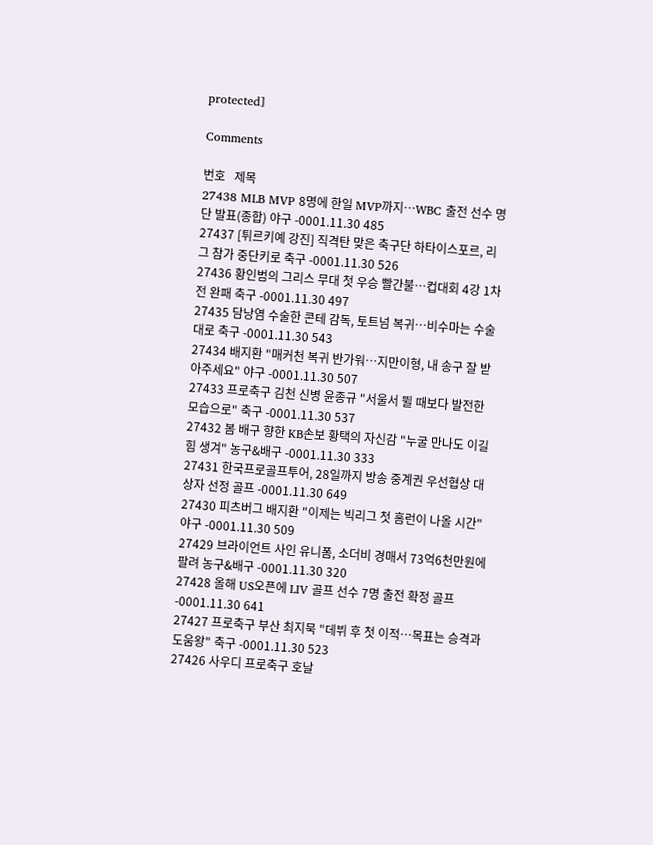protected]

Comments

번호   제목
27438 MLB MVP 8명에 한일 MVP까지…WBC 출전 선수 명단 발표(종합) 야구 -0001.11.30 485
27437 [튀르키예 강진] 직격탄 맞은 축구단 하타이스포르, 리그 참가 중단키로 축구 -0001.11.30 526
27436 황인범의 그리스 무대 첫 우승 빨간불…컵대회 4강 1차전 완패 축구 -0001.11.30 497
27435 담낭염 수술한 콘테 감독, 토트넘 복귀…비수마는 수술대로 축구 -0001.11.30 543
27434 배지환 "매커천 복귀 반가워…지만이형, 내 송구 잘 받아주세요" 야구 -0001.11.30 507
27433 프로축구 김천 신병 윤종규 "서울서 뛸 때보다 발전한 모습으로" 축구 -0001.11.30 537
27432 봄 배구 향한 KB손보 황택의 자신감 "누굴 만나도 이길 힘 생겨" 농구&배구 -0001.11.30 333
27431 한국프로골프투어, 28일까지 방송 중계권 우선협상 대상자 선정 골프 -0001.11.30 649
27430 피츠버그 배지환 "이제는 빅리그 첫 홈런이 나올 시간" 야구 -0001.11.30 509
27429 브라이언트 사인 유니폼, 소더비 경매서 73억6천만원에 팔려 농구&배구 -0001.11.30 320
27428 올해 US오픈에 LIV 골프 선수 7명 출전 확정 골프 -0001.11.30 641
27427 프로축구 부산 최지묵 "데뷔 후 첫 이적…목표는 승격과 도움왕" 축구 -0001.11.30 523
27426 사우디 프로축구 호날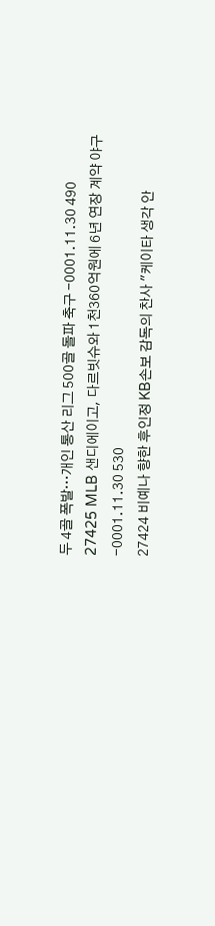두 4골 폭발…개인 통산 리그 500골 돌파 축구 -0001.11.30 490
27425 MLB 샌디에이고, 다르빗슈와 1천360억원에 6년 연장 계약 야구 -0001.11.30 530
27424 비예나 향한 후인정 KB손보 감독의 찬사 "케이타 생각 안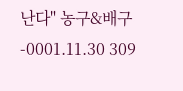난다" 농구&배구 -0001.11.30 309